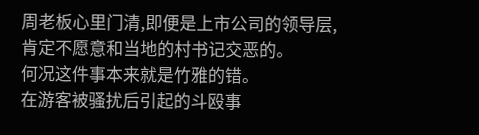周老板心里门清,即便是上市公司的领导层,肯定不愿意和当地的村书记交恶的。
何况这件事本来就是竹雅的错。
在游客被骚扰后引起的斗殴事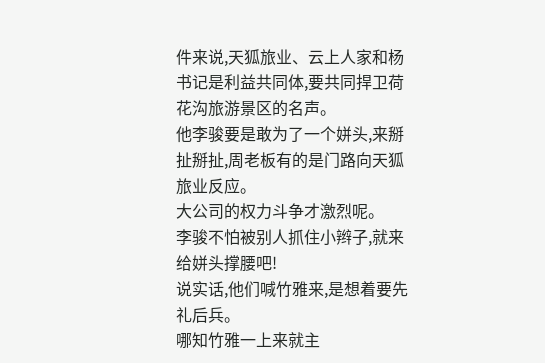件来说,天狐旅业、云上人家和杨书记是利益共同体,要共同捍卫荷花沟旅游景区的名声。
他李骏要是敢为了一个姘头,来掰扯掰扯,周老板有的是门路向天狐旅业反应。
大公司的权力斗争才激烈呢。
李骏不怕被别人抓住小辫子,就来给姘头撑腰吧!
说实话,他们喊竹雅来,是想着要先礼后兵。
哪知竹雅一上来就主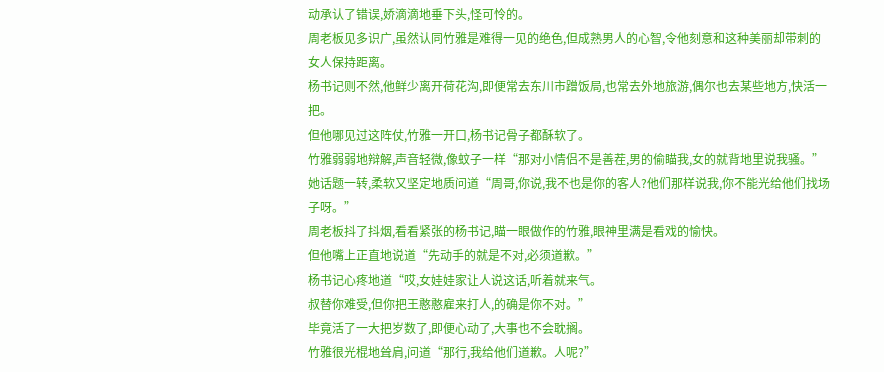动承认了错误,娇滴滴地垂下头,怪可怜的。
周老板见多识广,虽然认同竹雅是难得一见的绝色,但成熟男人的心智,令他刻意和这种美丽却带刺的女人保持距离。
杨书记则不然,他鲜少离开荷花沟,即便常去东川市蹭饭局,也常去外地旅游,偶尔也去某些地方,快活一把。
但他哪见过这阵仗,竹雅一开口,杨书记骨子都酥软了。
竹雅弱弱地辩解,声音轻微,像蚊子一样“那对小情侣不是善茬,男的偷瞄我,女的就背地里说我骚。”
她话题一转,柔软又坚定地质问道“周哥,你说,我不也是你的客人?他们那样说我,你不能光给他们找场子呀。”
周老板抖了抖烟,看看紧张的杨书记,瞄一眼做作的竹雅,眼神里满是看戏的愉快。
但他嘴上正直地说道“先动手的就是不对,必须道歉。”
杨书记心疼地道“哎,女娃娃家让人说这话,听着就来气。
叔替你难受,但你把王憨憨雇来打人,的确是你不对。”
毕竟活了一大把岁数了,即便心动了,大事也不会耽搁。
竹雅很光棍地耸肩,问道“那行,我给他们道歉。人呢?”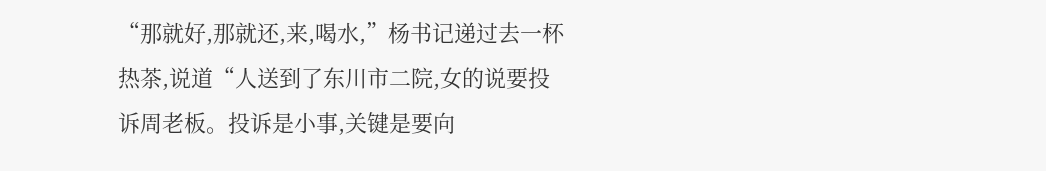“那就好,那就还,来,喝水,”杨书记递过去一杯热茶,说道“人送到了东川市二院,女的说要投诉周老板。投诉是小事,关键是要向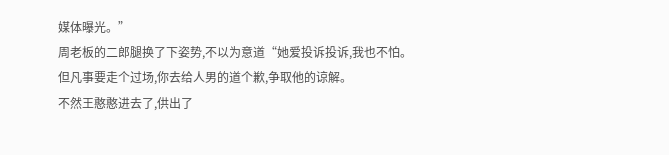媒体曝光。”
周老板的二郎腿换了下姿势,不以为意道“她爱投诉投诉,我也不怕。
但凡事要走个过场,你去给人男的道个歉,争取他的谅解。
不然王憨憨进去了,供出了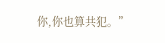你,你也算共犯。”